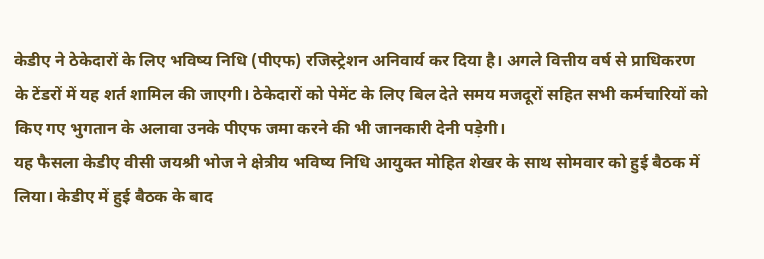केडीए ने ठेकेदारों के लिए भविष्य निधि (पीएफ) रजिस्ट्रेशन अनिवार्य कर दिया है। अगले वित्तीय वर्ष से प्राधिकरण के टेंडरों में यह शर्त शामिल की जाएगी। ठेकेदारों को पेमेंट के लिए बिल देते समय मजदूरों सहित सभी कर्मचारियों को किए गए भुगतान के अलावा उनके पीएफ जमा करने की भी जानकारी देनी पड़ेगी।
यह फैसला केडीए वीसी जयश्री भोज ने क्षेत्रीय भविष्य निधि आयुक्त मोहित शेखर के साथ सोमवार को हुई बैठक में लिया। केडीए में हुई बैठक के बाद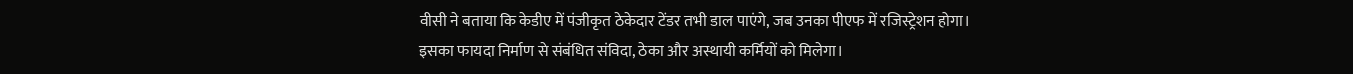वीसी ने बताया कि केडीए में पंजीकृत ठेकेदार टेंडर तभी डाल पाएंगे, जब उनका पीएफ में रजिस्ट्रेशन होगा।
इसका फायदा निर्माण से संबंधित संविदा, ठेका और अस्थायी कर्मियों को मिलेगा।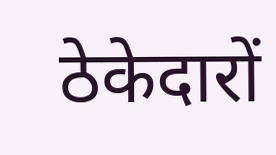ठेकेदारों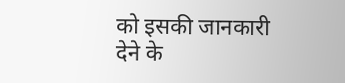को इसकी जानकारी देने के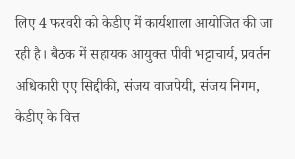लिए 4 फरवरी को केडीए में कार्यशाला आयोजित की जा रही है। बैठक में सहायक आयुक्त पीवी भट्टाचार्य, प्रवर्तन अधिकारी एए सिद्दीकी, संजय वाजपेयी, संजय निगम, केडीए के वित्त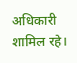अधिकारी शामिल रहे।